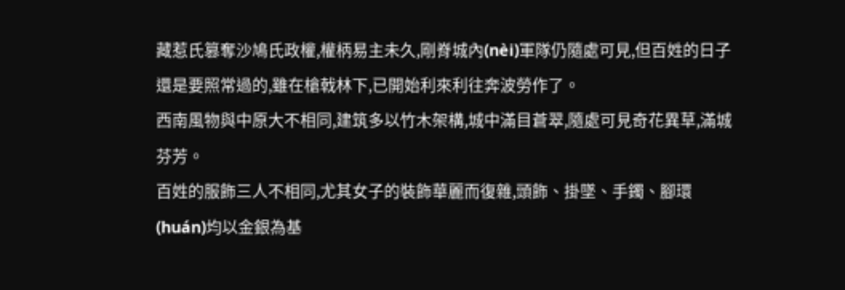藏惹氏篡奪沙鳩氏政權,權柄易主未久,剛脊城內(nèi)軍隊仍隨處可見,但百姓的日子還是要照常過的,雖在槍戟林下,已開始利來利往奔波勞作了。
西南風物與中原大不相同,建筑多以竹木架構,城中滿目蒼翠,隨處可見奇花異草,滿城芬芳。
百姓的服飾三人不相同,尤其女子的裝飾華麗而復雜,頭飾、掛墜、手鐲、腳環(huán)均以金銀為基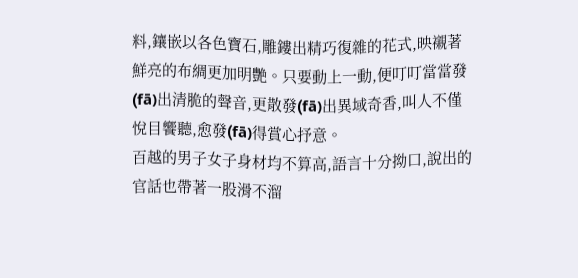料,鑲嵌以各色寶石,雕鏤出精巧復雜的花式,映襯著鮮亮的布綢更加明艷。只要動上一動,便叮叮當當發(fā)出清脆的聲音,更散發(fā)出異域奇香,叫人不僅悅目饗聽,愈發(fā)得賞心抒意。
百越的男子女子身材均不算高,語言十分拗口,說出的官話也帶著一股滑不溜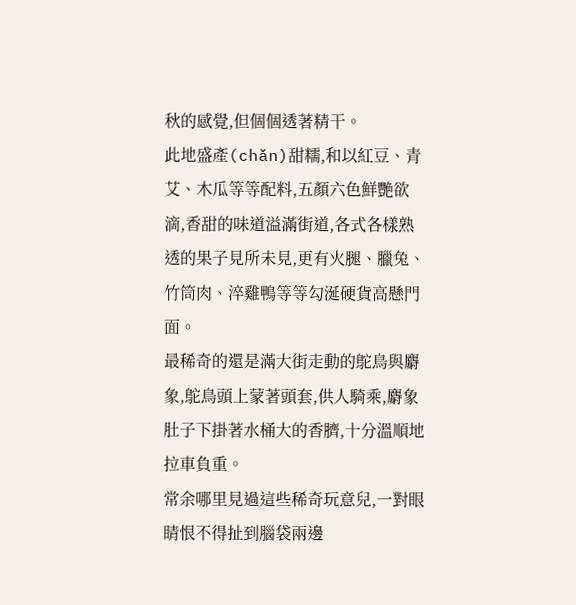秋的感覺,但個個透著精干。
此地盛產(chǎn)甜糯,和以紅豆、青艾、木瓜等等配料,五顏六色鮮艷欲滴,香甜的味道溢滿街道,各式各樣熟透的果子見所未見,更有火腿、臘兔、竹筒肉、淬雞鴨等等勾涎硬貨高懸門面。
最稀奇的還是滿大街走動的鴕鳥與麝象,鴕鳥頭上蒙著頭套,供人騎乘,麝象肚子下掛著水桶大的香臍,十分溫順地拉車負重。
常余哪里見過這些稀奇玩意兒,一對眼睛恨不得扯到腦袋兩邊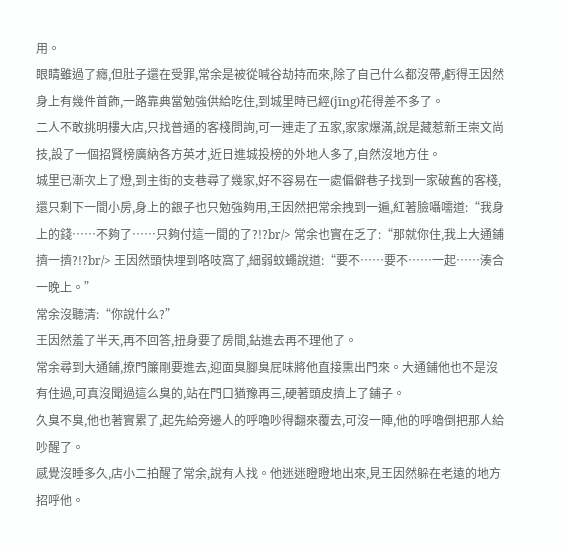用。
眼睛雖過了癮,但肚子還在受罪,常余是被從喊谷劫持而來,除了自己什么都沒帶,虧得王因然身上有幾件首飾,一路靠典當勉強供給吃住,到城里時已經(jīng)花得差不多了。
二人不敢挑明樓大店,只找普通的客棧問詢,可一連走了五家,家家爆滿,說是藏惹新王崇文尚技,設了一個招賢榜廣納各方英才,近日進城投榜的外地人多了,自然沒地方住。
城里已漸次上了燈,到主街的支巷尋了幾家,好不容易在一處偏僻巷子找到一家破舊的客棧,還只剩下一間小房,身上的銀子也只勉強夠用,王因然把常余拽到一遍,紅著臉囁嚅道:“我身上的錢……不夠了……只夠付這一間的了?!?br/> 常余也實在乏了:“那就你住,我上大通鋪擠一擠?!?br/> 王因然頭快埋到咯吱窩了,細弱蚊蠅說道:“要不……要不……一起……湊合一晚上。”
常余沒聽清:“你說什么?”
王因然羞了半天,再不回答,扭身要了房間,鉆進去再不理他了。
常余尋到大通鋪,撩門簾剛要進去,迎面臭腳臭屁味將他直接熏出門來。大通鋪他也不是沒有住過,可真沒聞過這么臭的,站在門口猶豫再三,硬著頭皮擠上了鋪子。
久臭不臭,他也著實累了,起先給旁邊人的呼嚕吵得翻來覆去,可沒一陣,他的呼嚕倒把那人給吵醒了。
感覺沒睡多久,店小二拍醒了常余,說有人找。他迷迷瞪瞪地出來,見王因然躲在老遠的地方招呼他。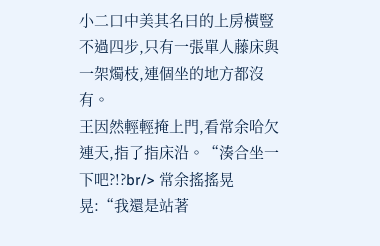小二口中美其名曰的上房橫豎不過四步,只有一張單人藤床與一架燭枝,連個坐的地方都沒有。
王因然輕輕掩上門,看常余哈欠連天,指了指床沿。“湊合坐一下吧?!?br/> 常余搖搖晃晃:“我還是站著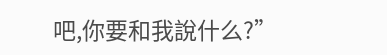吧,你要和我說什么?”